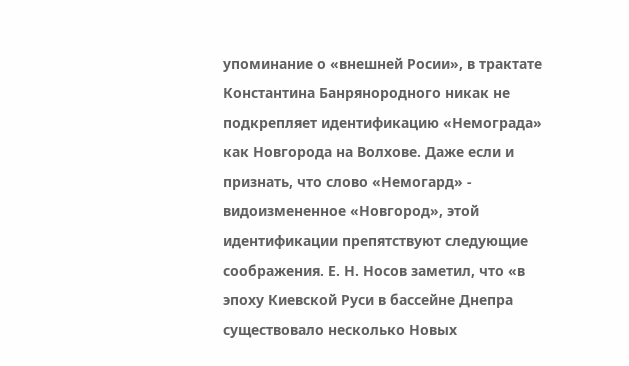упоминание о «внешней Росии», в трактате Константина Банрянородного никак не подкрепляет идентификацию «Немограда» как Новгорода на Волхове. Даже если и признать, что слово «Немогард» - видоизмененное «Новгород», этой идентификации препятствуют следующие соображения. Е. Н. Носов заметил, что «в эпоху Киевской Руси в бассейне Днепра существовало несколько Новых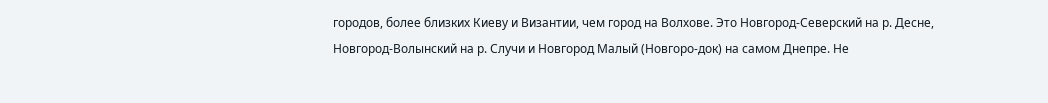городов, более близких Киеву и Византии, чем город на Волхове. Это Новгород-Северский на р. Десне, Новгород-Волынский на р. Случи и Новгород Малый (Новгоро-док) на самом Днепре. Не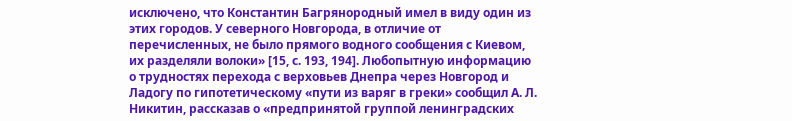исключено, что Константин Багрянородный имел в виду один из этих городов. У северного Новгорода, в отличие от перечисленных, не было прямого водного сообщения с Киевом, их разделяли волоки» [15, с. 193, 194]. Любопытную информацию о трудностях перехода с верховьев Днепра через Новгород и Ладогу по гипотетическому «пути из варяг в греки» сообщил А. Л. Никитин, рассказав о «предпринятой группой ленинградских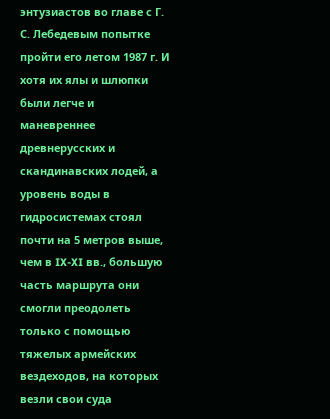энтузиастов во главе с Г. С. Лебедевым попытке пройти его летом 1987 г. И хотя их ялы и шлюпки были легче и маневреннее древнерусских и скандинавских лодей, а уровень воды в гидросистемах стоял почти на 5 метров выше, чем в IX-XI вв., большую часть маршрута они смогли преодолеть только с помощью тяжелых армейских вездеходов, на которых везли свои суда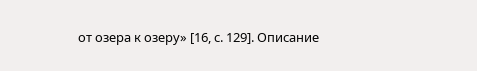от озера к озеру» [16, с. 129]. Описание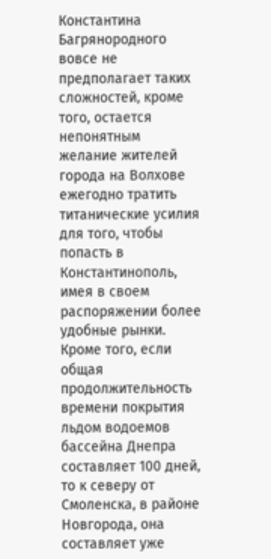Константина Багрянородного вовсе не предполагает таких сложностей, кроме того, остается непонятным желание жителей города на Волхове ежегодно тратить титанические усилия для того, чтобы попасть в Константинополь, имея в своем распоряжении более удобные рынки. Кроме того, если общая продолжительность времени покрытия льдом водоемов бассейна Днепра составляет 100 дней, то к северу от Смоленска, в районе Новгорода, она составляет уже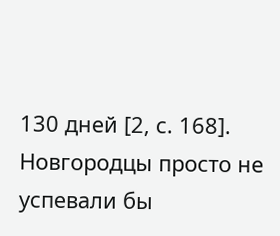130 дней [2, с. 168]. Новгородцы просто не успевали бы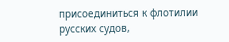присоединиться к флотилии русских судов,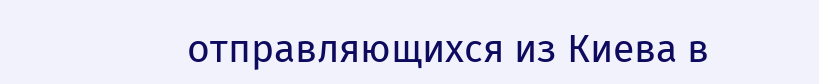отправляющихся из Киева в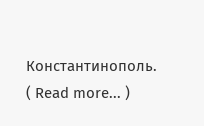Константинополь.
( Read more... )